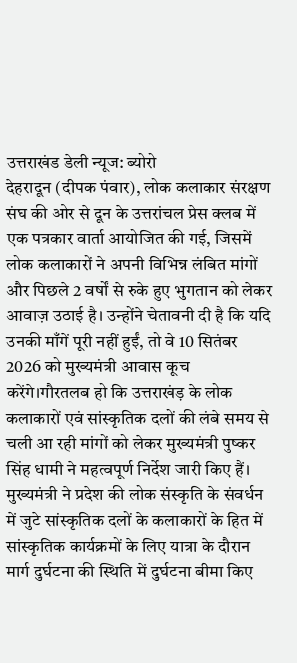उत्तराखंड डेली न्यूज: ब्योरो
देहरादून (दीपक पंवार), लोक कलाकार संरक्षण संघ की ओर से दून के उत्तरांचल प्रेस क्लब में एक पत्रकार वार्ता आयोजित की गई, जिसमें लोक कलाकारों ने अपनी विभिन्न लंबित मांगों और पिछले 2 वर्षों से रुके हुए भुगतान को लेकर आवाज़ उठाई है। उन्होंने चेतावनी दी है कि यदि उनकी माँगें पूरी नहीं हुईं, तो वे 10 सितंबर 2026 को मुख्यमंत्री आवास कूच करेंगे।गौरतलब हो कि उत्तराखंड़ के लोक कलाकारों एवं सांस्कृतिक दलों की लंबे समय से चली आ रही मांगों को लेकर मुख्यमंत्री पुष्कर सिंह धामी ने महत्वपूर्ण निर्देश जारी किए हैं। मुख्यमंत्री ने प्रदेश की लोक संस्कृति के संवर्धन में जुटे सांस्कृतिक दलों के कलाकारों के हित में सांस्कृतिक कार्यक्रमों के लिए यात्रा के दौरान मार्ग दुर्घटना की स्थिति में दुर्घटना बीमा किए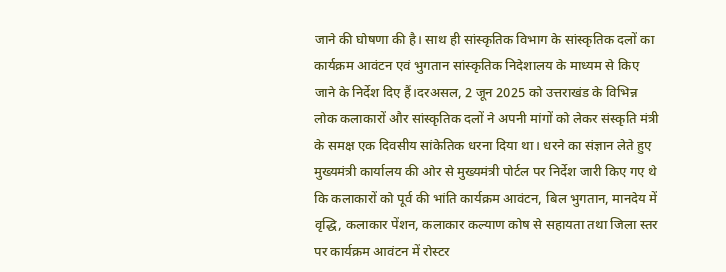जाने की घोषणा की है। साथ ही सांस्कृतिक विभाग के सांस्कृतिक दलों का कार्यक्रम आवंटन एवं भुगतान सांस्कृतिक निदेशालय के माध्यम से किए जाने के निर्देश दिए हैं।दरअसल, 2 जून 2025 को उत्तराखंड के विभिन्न लोक कलाकारों और सांस्कृतिक दलों ने अपनी मांगों को लेकर संस्कृति मंत्री के समक्ष एक दिवसीय सांकेतिक धरना दिया था। धरने का संज्ञान लेते हुए मुख्यमंत्री कार्यालय की ओर से मुख्यमंत्री पोर्टल पर निर्देश जारी किए गए थे कि कलाकारों को पूर्व की भांति कार्यक्रम आवंटन, बिल भुगतान, मानदेय में वृद्धि, कलाकार पेंशन, कलाकार कल्याण कोष से सहायता तथा जिला स्तर पर कार्यक्रम आवंटन में रोस्टर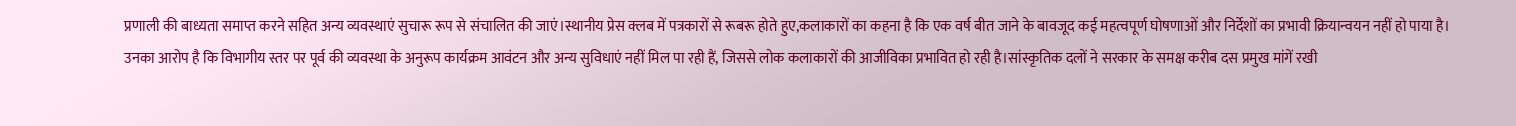प्रणाली की बाध्यता समाप्त करने सहित अन्य व्यवस्थाएं सुचारू रूप से संचालित की जाएं।स्थानीय प्रेस क्लब में पत्रकारों से रूबरू होते हुए,कलाकारों का कहना है कि एक वर्ष बीत जाने के बावजूद कई महत्वपूर्ण घोषणाओं और निर्देशों का प्रभावी क्रियान्वयन नहीं हो पाया है। उनका आरोप है कि विभागीय स्तर पर पूर्व की व्यवस्था के अनुरूप कार्यक्रम आवंटन और अन्य सुविधाएं नहीं मिल पा रही हैं, जिससे लोक कलाकारों की आजीविका प्रभावित हो रही है।सांस्कृतिक दलों ने सरकार के समक्ष करीब दस प्रमुख मांगें रखी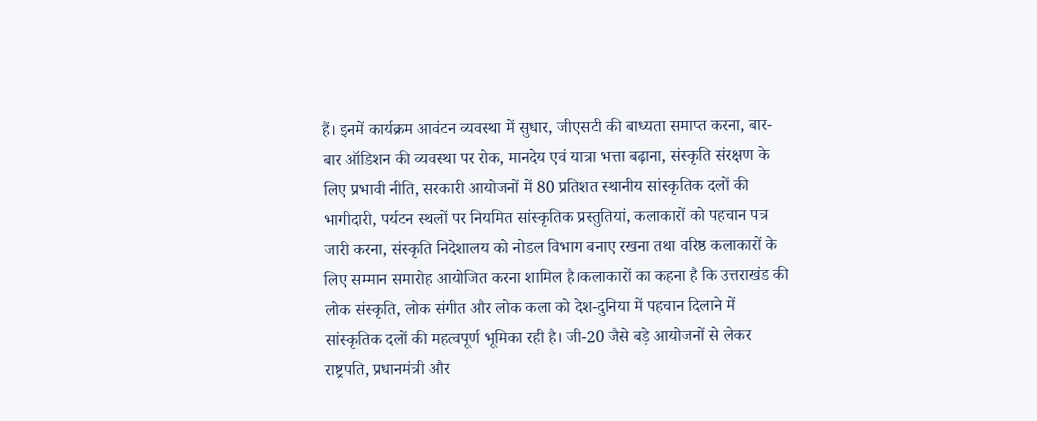हैं। इनमें कार्यक्रम आवंटन व्यवस्था में सुधार, जीएसटी की बाध्यता समाप्त करना, बार-बार ऑडिशन की व्यवस्था पर रोक, मानदेय एवं यात्रा भत्ता बढ़ाना, संस्कृति संरक्षण के लिए प्रभावी नीति, सरकारी आयोजनों में 80 प्रतिशत स्थानीय सांस्कृतिक दलों की भागीदारी, पर्यटन स्थलों पर नियमित सांस्कृतिक प्रस्तुतियां, कलाकारों को पहचान पत्र जारी करना, संस्कृति निदेशालय को नोडल विभाग बनाए रखना तथा वरिष्ठ कलाकारों के लिए सम्मान समारोह आयोजित करना शामिल है।कलाकारों का कहना है कि उत्तराखंड की लोक संस्कृति, लोक संगीत और लोक कला को देश-दुनिया में पहचान दिलाने में सांस्कृतिक दलों की महत्वपूर्ण भूमिका रही है। जी-20 जैसे बड़े आयोजनों से लेकर राष्ट्रपति, प्रधानमंत्री और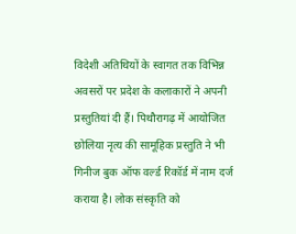विदेशी अतिथियों के स्वागत तक विभिन्न अवसरों पर प्रदेश के कलाकारों ने अपनी प्रस्तुतियां दी हैं। पिथौरागढ़ में आयोजित छोलिया नृत्य की सामूहिक प्रस्तुति ने भी गिनीज बुक ऑफ वर्ल्ड रिकॉर्ड में नाम दर्ज कराया है। लोक संस्कृति को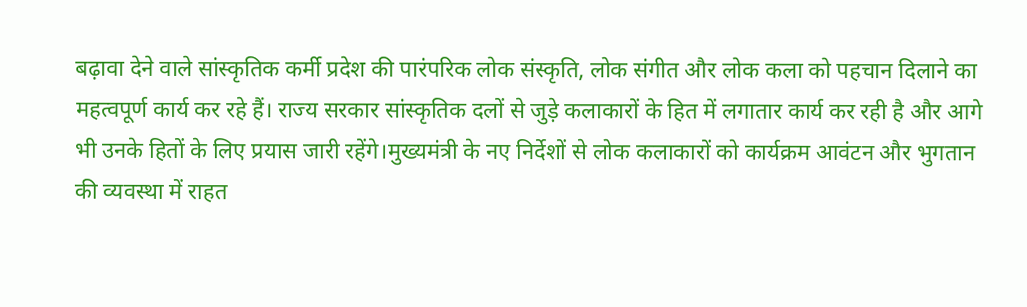बढ़ावा देने वाले सांस्कृतिक कर्मी प्रदेश की पारंपरिक लोक संस्कृति, लोक संगीत और लोक कला को पहचान दिलाने का महत्वपूर्ण कार्य कर रहे हैं। राज्य सरकार सांस्कृतिक दलों से जुड़े कलाकारों के हित में लगातार कार्य कर रही है और आगे भी उनके हितों के लिए प्रयास जारी रहेंगे।मुख्यमंत्री के नए निर्देशों से लोक कलाकारों को कार्यक्रम आवंटन और भुगतान की व्यवस्था में राहत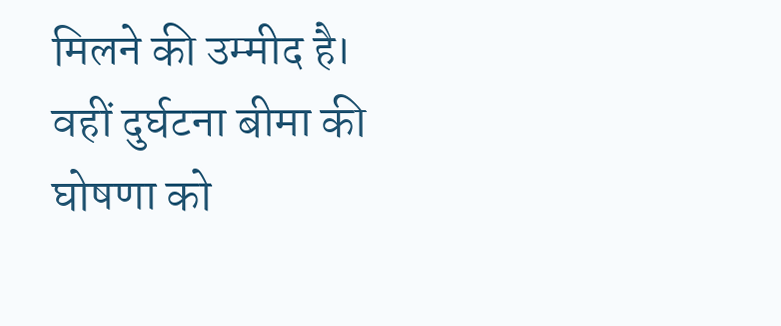मिलने की उम्मीद है। वहीं दुर्घटना बीमा की घोषणा को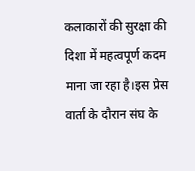कलाकारों की सुरक्षा की दिशा में महत्वपूर्ण कदम माना जा रहा है।इस प्रेस वार्ता के दौरान संघ के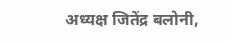अध्यक्ष जितेंद्र बलोनी,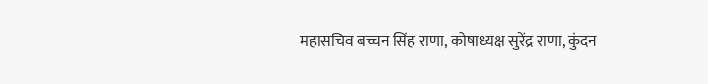महासचिव बच्चन सिंह राणा, कोषाध्यक्ष सुरेंद्र राणा, कुंदन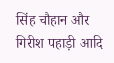सिंह चौहान और गिरीश पहाड़ी आदि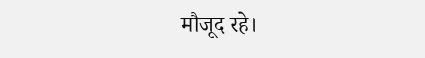मौजूद रहे।